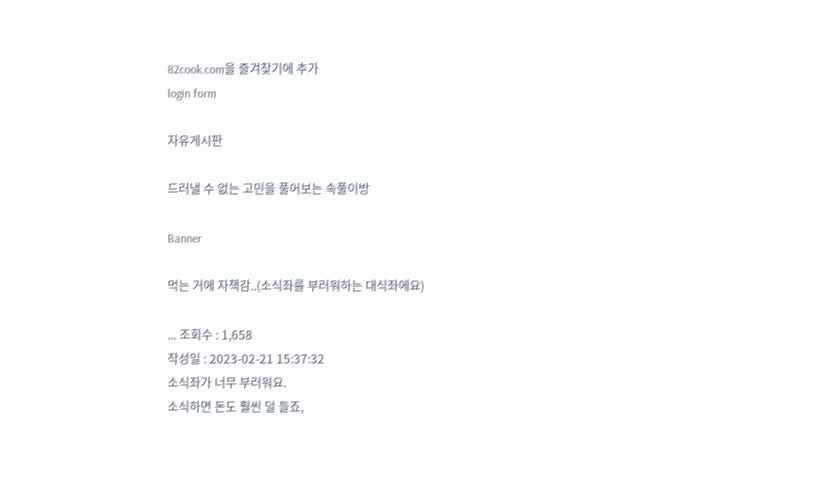82cook.com을 즐겨찾기에 추가
login form

자유게시판

드러낼 수 없는 고민을 풀어보는 속풀이방

Banner

먹는 거에 자책감..(소식좌를 부러워하는 대식좌에요)

... 조회수 : 1,658
작성일 : 2023-02-21 15:37:32
소식좌가 너무 부러워요.
소식하면 돈도 훨씬 덜 들죠,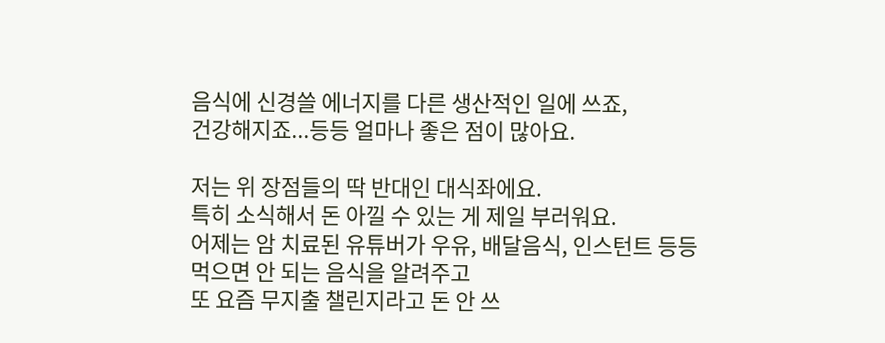음식에 신경쓸 에너지를 다른 생산적인 일에 쓰죠,
건강해지죠...등등 얼마나 좋은 점이 많아요.

저는 위 장점들의 딱 반대인 대식좌에요.
특히 소식해서 돈 아낄 수 있는 게 제일 부러워요.
어제는 암 치료된 유튜버가 우유, 배달음식, 인스턴트 등등
먹으면 안 되는 음식을 알려주고
또 요즘 무지출 챌린지라고 돈 안 쓰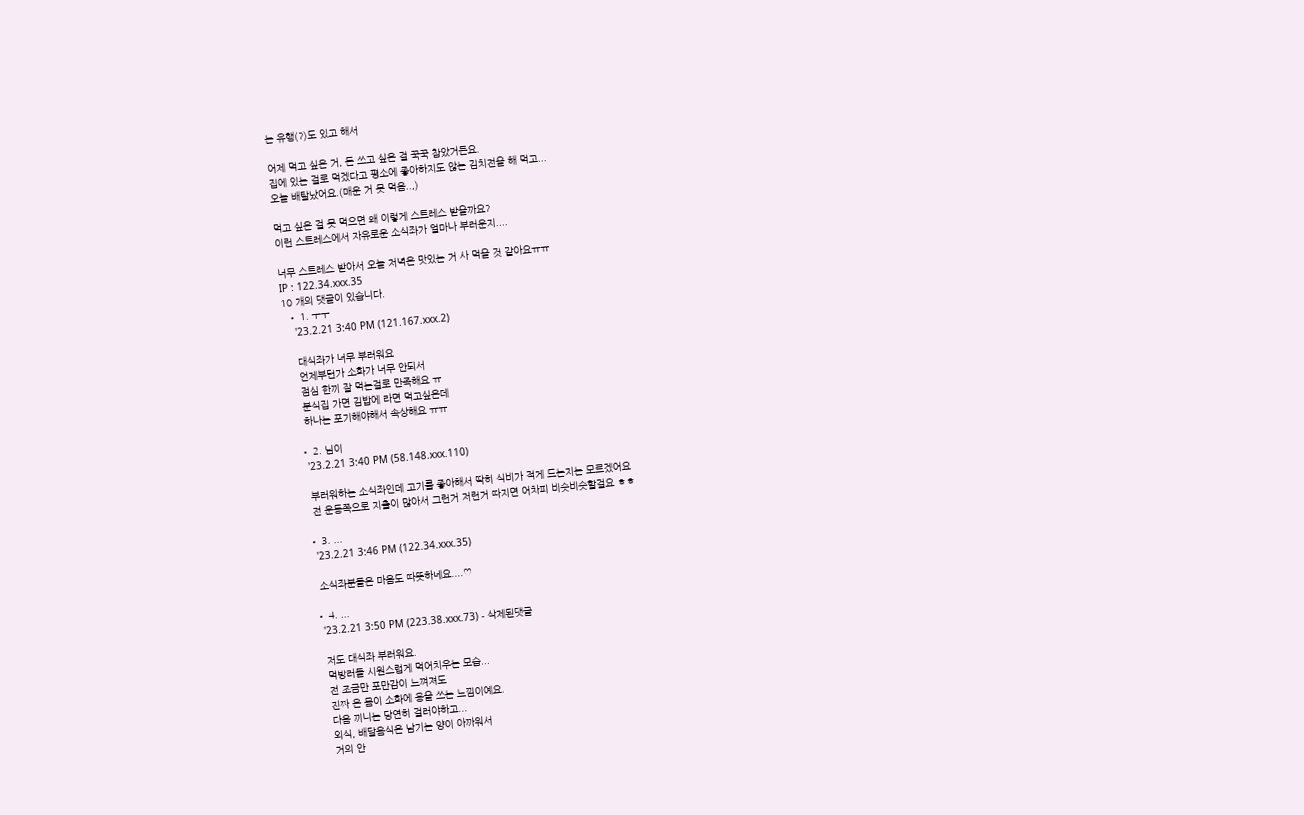는 유행(?)도 있고 해서

어제 먹고 싶은 거, 돈 쓰고 싶은 걸 꾹꾹 참았거든요.
집에 있는 걸로 먹겠다고 평소에 좋아하지도 않는 김치전을 해 먹고...
오늘 배탈났어요.(매운 거 못 먹음..,)

먹고 싶은 걸 못 먹으면 왜 이렇게 스트레스 받을까요?
이런 스트레스에서 자유로운 소식좌가 얼마나 부러운지....

너무 스트레스 받아서 오늘 저녁은 맛있는 거 사 먹을 것 같아요ㅠㅠ
IP : 122.34.xxx.35
10 개의 댓글이 있습니다.
  • 1. ㅜㅜ
    '23.2.21 3:40 PM (121.167.xxx.2)

    대식좌가 너무 부러워요
    언제부턴가 소화가 너무 안되서
    점심 한끼 잘 먹는걸로 만족해요 ㅠ
    분식집 가면 김밥에 라면 먹고싶은데
    하나는 포기해야해서 속상해요 ㅠㅠ

  • 2. 님이
    '23.2.21 3:40 PM (58.148.xxx.110)

    부러워하는 소식좌인데 고기를 좋아해서 딱히 식비가 적게 드는지는 모르겠어요
    전 운동쪽으로 지출이 많아서 그런거 저런거 따지면 어차피 비슷비슷할걸요 ㅎㅎ

  • 3. ...
    '23.2.21 3:46 PM (122.34.xxx.35)

    소식좌분들은 마음도 따뜻하네요....♡

  • 4. ...
    '23.2.21 3:50 PM (223.38.xxx.73) - 삭제된댓글

    저도 대식좌 부러워요.
    먹방러들 시원스럽게 먹어치우는 모습...
    전 조금만 포만감이 느껴져도
    진짜 온 몸이 소화에 용을 쓰는 느낌이예요.
    다음 끼니는 당연히 걸러야하고...
    외식, 배달음식은 남기는 양이 아까워서
    거의 안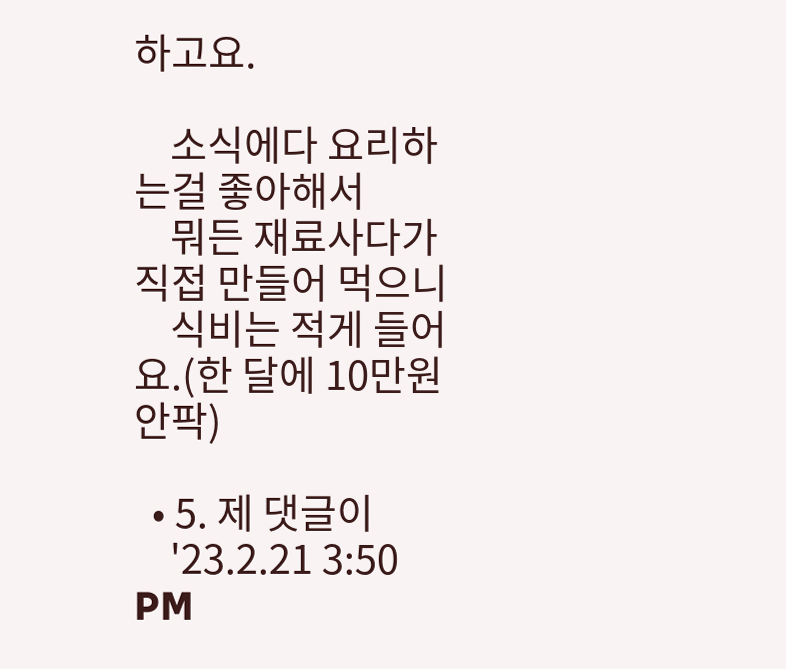하고요.

    소식에다 요리하는걸 좋아해서
    뭐든 재료사다가 직접 만들어 먹으니
    식비는 적게 들어요.(한 달에 10만원 안팍)

  • 5. 제 댓글이
    '23.2.21 3:50 PM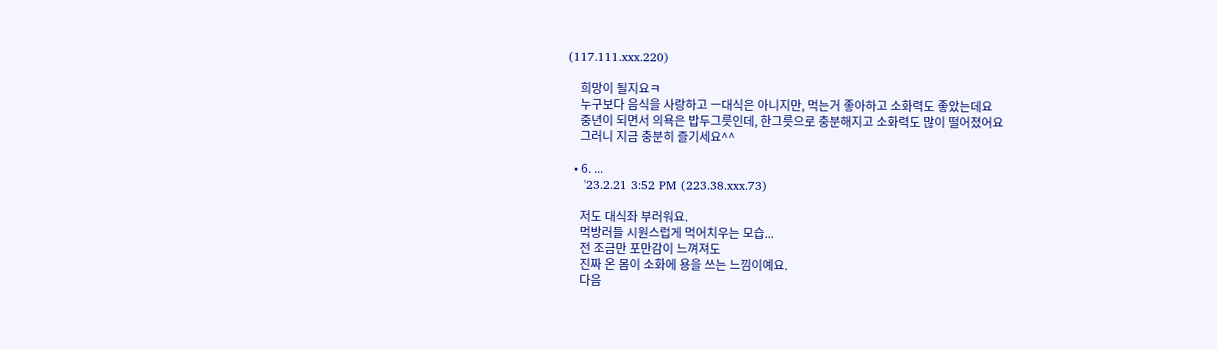(117.111.xxx.220)

    희망이 될지요ㅋ
    누구보다 음식을 사랑하고 ㅡ대식은 아니지만, 먹는거 좋아하고 소화력도 좋았는데요
    중년이 되면서 의욕은 밥두그릇인데, 한그릇으로 충분해지고 소화력도 많이 떨어졌어요
    그러니 지금 충분히 즐기세요^^

  • 6. ...
    '23.2.21 3:52 PM (223.38.xxx.73)

    저도 대식좌 부러워요.
    먹방러들 시원스럽게 먹어치우는 모습...
    전 조금만 포만감이 느껴져도
    진짜 온 몸이 소화에 용을 쓰는 느낌이예요.
    다음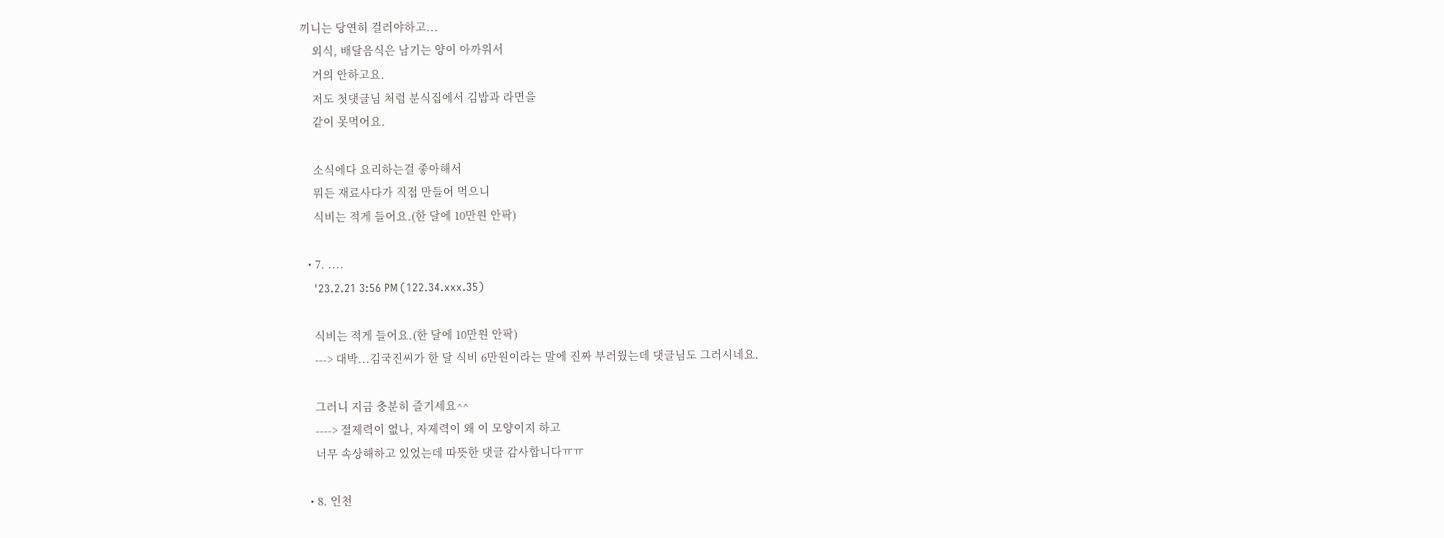끼니는 당연히 걸러야하고...
    외식, 배달음식은 남기는 양이 아까워서
    거의 안하고요.
    저도 첫댓글님 처럼 분식집에서 김밥과 라면을
    같이 못먹어요.

    소식에다 요리하는걸 좋아해서
    뭐든 재료사다가 직접 만들어 먹으니
    식비는 적게 들어요.(한 달에 10만원 안팍)

  • 7. ....
    '23.2.21 3:56 PM (122.34.xxx.35)

    식비는 적게 들어요.(한 달에 10만원 안팍)
    ---> 대박...김국진씨가 한 달 식비 6만원이라는 말에 진짜 부러웠는데 댓글님도 그러시네요.

    그러니 지금 충분히 즐기세요^^
    ----> 절제력이 없나, 자제력이 왜 이 모양이지 하고
    너무 속상해하고 있었는데 따뜻한 댓글 감사합니다ㅠㅠ

  • 8. 인천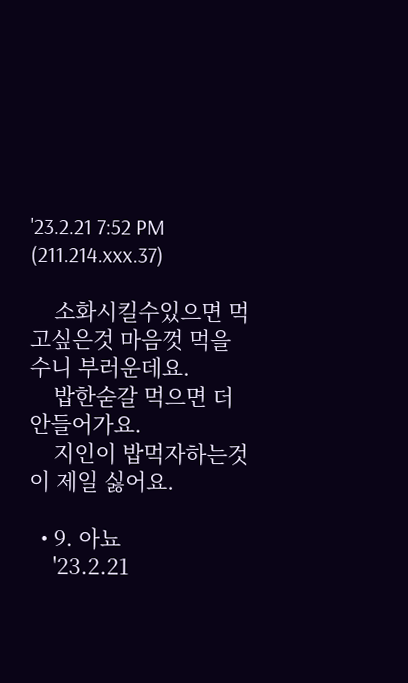'23.2.21 7:52 PM (211.214.xxx.37)

    소화시킬수있으면 먹고싶은것 마음껏 먹을수니 부러운데요.
    밥한숟갈 먹으면 더안들어가요.
    지인이 밥먹자하는것이 제일 싫어요.

  • 9. 아뇨
    '23.2.21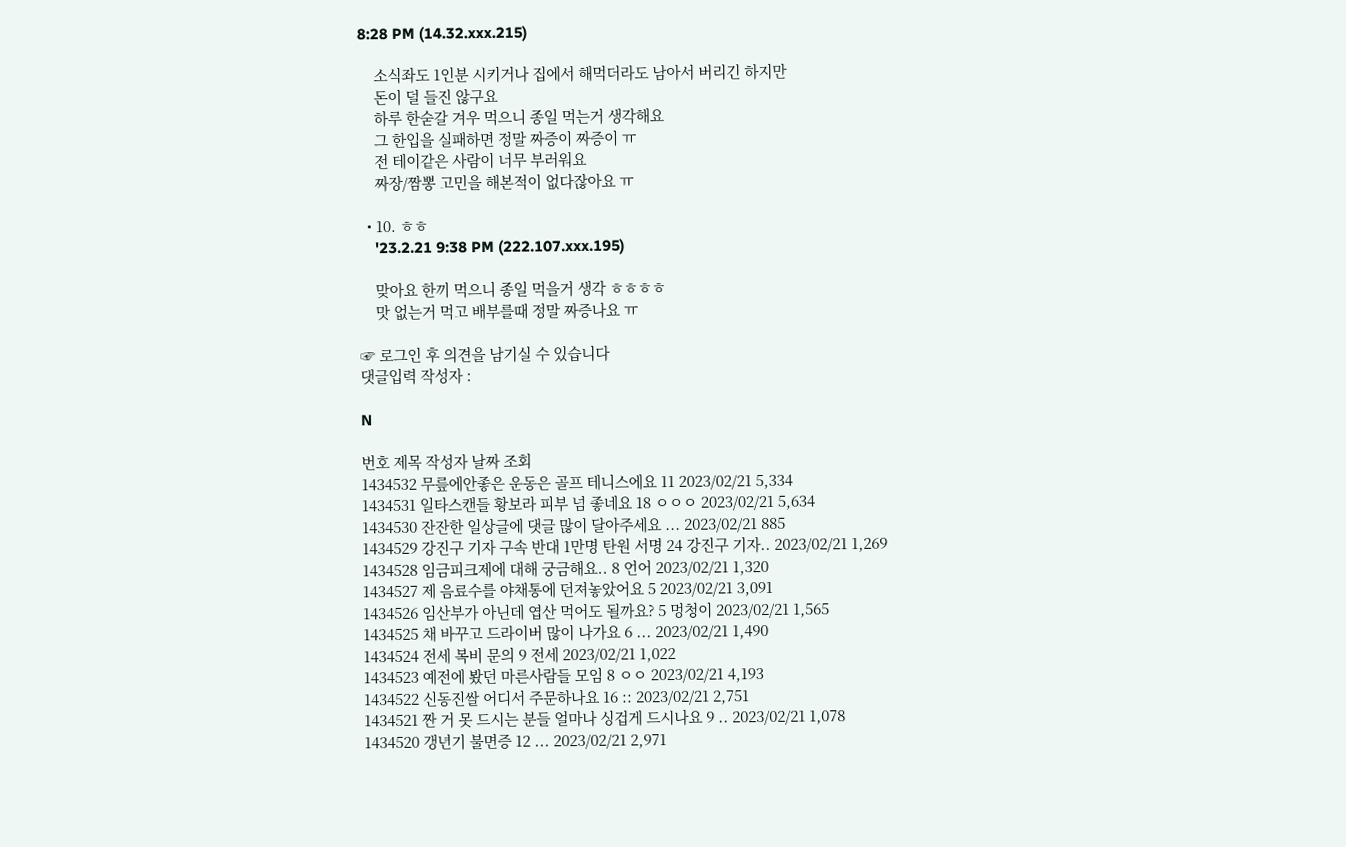8:28 PM (14.32.xxx.215)

    소식좌도 1인분 시키거나 집에서 해먹더라도 남아서 버리긴 하지만
    돈이 덜 들진 않구요
    하루 한숟갈 겨우 먹으니 종일 먹는거 생각해요
    그 한입을 실패하면 정말 짜증이 짜증이 ㅠ
    전 테이같은 사람이 너무 부러워요
    짜장/짬뽕 고민을 해본적이 없다잖아요 ㅠ

  • 10. ㅎㅎ
    '23.2.21 9:38 PM (222.107.xxx.195)

    맞아요 한끼 먹으니 종일 먹을거 생각 ㅎㅎㅎㅎ
    맛 없는거 먹고 배부를때 정말 짜증나요 ㅠ

☞ 로그인 후 의견을 남기실 수 있습니다
댓글입력 작성자 :

N

번호 제목 작성자 날짜 조회
1434532 무릎에안좋은 운동은 골프 테니스에요 11 2023/02/21 5,334
1434531 일타스캔들 황보라 피부 넘 좋네요 18 ㅇㅇㅇ 2023/02/21 5,634
1434530 잔잔한 일상글에 댓글 많이 달아주세요 ... 2023/02/21 885
1434529 강진구 기자 구속 반대 1만명 탄원 서명 24 강진구 기자.. 2023/02/21 1,269
1434528 임금피크제에 대해 궁금해요.. 8 언어 2023/02/21 1,320
1434527 제 음료수를 야채통에 던져놓았어요 5 2023/02/21 3,091
1434526 임산부가 아닌데 엽산 먹어도 될까요? 5 멍청이 2023/02/21 1,565
1434525 채 바꾸고 드라이버 많이 나가요 6 ... 2023/02/21 1,490
1434524 전세 복비 문의 9 전세 2023/02/21 1,022
1434523 예전에 봤던 마른사람들 모임 8 ㅇㅇ 2023/02/21 4,193
1434522 신동진쌀 어디서 주문하나요 16 :: 2023/02/21 2,751
1434521 짠 거 못 드시는 분들 얼마나 싱겁게 드시나요 9 .. 2023/02/21 1,078
1434520 갱년기 불면증 12 ... 2023/02/21 2,971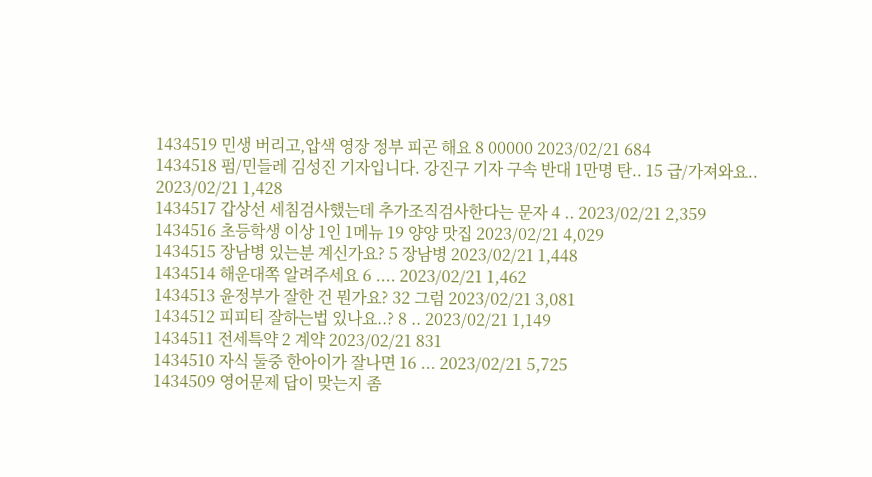1434519 민생 버리고,압색 영장 정부 피곤 해요 8 00000 2023/02/21 684
1434518 펌/민들레 김성진 기자입니다. 강진구 기자 구속 반대 1만명 탄.. 15 급/가져와요.. 2023/02/21 1,428
1434517 갑상선 세침검사했는데 추가조직검사한다는 문자 4 .. 2023/02/21 2,359
1434516 초등학생 이상 1인 1메뉴 19 양양 맛집 2023/02/21 4,029
1434515 장남병 있는분 계신가요? 5 장남병 2023/02/21 1,448
1434514 해운대쪽 알려주세요 6 .... 2023/02/21 1,462
1434513 윤정부가 잘한 건 뭔가요? 32 그럼 2023/02/21 3,081
1434512 피피티 잘하는법 있나요..? 8 .. 2023/02/21 1,149
1434511 전세특약 2 계약 2023/02/21 831
1434510 자식 둘중 한아이가 잘나면 16 ... 2023/02/21 5,725
1434509 영어문제 답이 맞는지 좀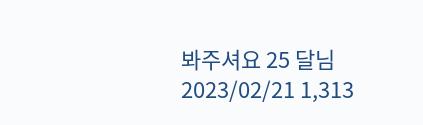봐주셔요 25 달님 2023/02/21 1,313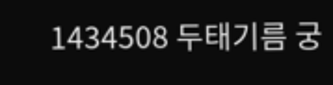1434508 두태기름 궁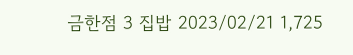금한점 3 집밥 2023/02/21 1,725